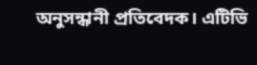অনুসন্ধানী প্রতিবেদক। এটিভি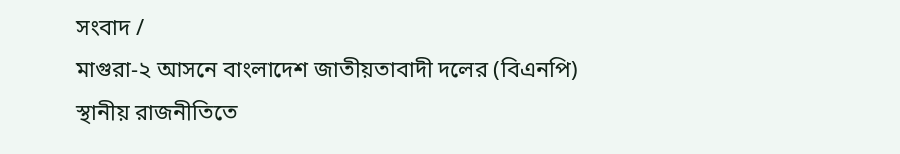সংবাদ /
মাগুরা-২ আসনে বাংলাদেশ জাতীয়তাবাদী দলের (বিএনপি) স্থানীয় রাজনীতিতে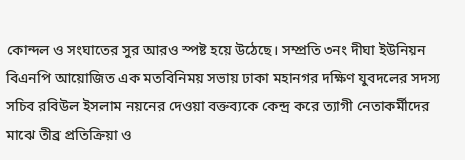কোন্দল ও সংঘাতের সুর আরও স্পষ্ট হয়ে উঠেছে। সম্প্রতি ৩নং দীঘা ইউনিয়ন বিএনপি আয়োজিত এক মতবিনিময় সভায় ঢাকা মহানগর দক্ষিণ যুবদলের সদস্য সচিব রবিউল ইসলাম নয়নের দেওয়া বক্তব্যকে কেন্দ্র করে ত্যাগী নেতাকর্মীদের মাঝে তীব্র প্রতিক্রিয়া ও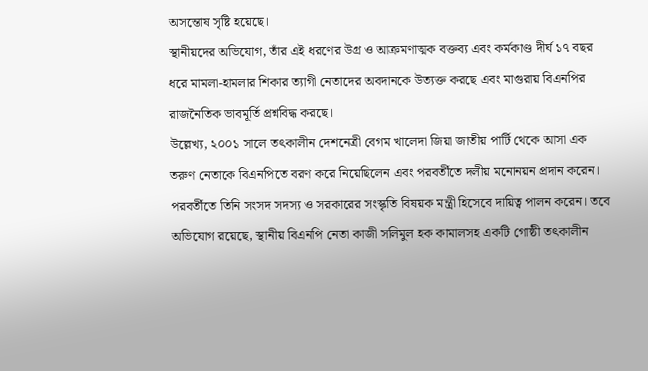অসন্তোষ সৃষ্টি হয়েছে।
স্থানীয়দের অভিযোগ, তাঁর এই ধরণের উগ্র ও আক্রমণাত্মক বক্তব্য এবং কর্মকাণ্ড দীর্ঘ ১৭ বছর ধরে মামলা-হামলার শিকার ত্যাগী নেতাদের অবদানকে উত্যক্ত করছে এবং মাগুরায় বিএনপির রাজনৈতিক ভাবমূর্তি প্রশ্নবিদ্ধ করছে।
উল্লেখ্য, ২০০১ সালে তৎকালীন দেশনেত্রী বেগম খালেদা জিয়া জাতীয় পার্টি থেকে আসা এক তরুণ নেতাকে বিএনপিতে বরণ করে নিয়েছিলেন এবং পরবর্তীতে দলীয় মনোনয়ন প্রদান করেন। পরবর্তীতে তিনি সংসদ সদস্য ও সরকারের সংস্কৃতি বিষয়ক মন্ত্রী হিসেবে দায়িত্ব পালন করেন। তবে অভিযোগ রয়েছে, স্থানীয় বিএনপি নেতা কাজী সলিমুল হক কামালসহ একটি গোষ্ঠী তৎকালীন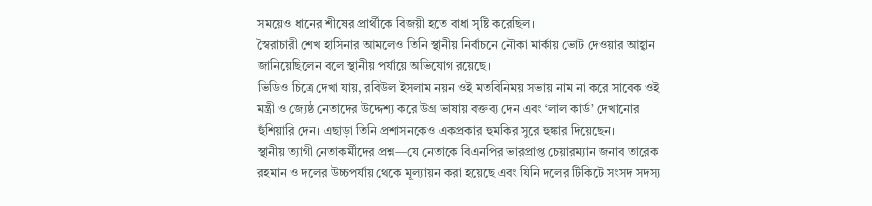সময়েও ধানের শীষের প্রার্থীকে বিজয়ী হতে বাধা সৃষ্টি করেছিল।
স্বৈরাচারী শেখ হাসিনার আমলেও তিনি স্থানীয় নির্বাচনে নৌকা মার্কায় ভোট দেওয়ার আহ্বান জানিয়েছিলেন বলে স্থানীয় পর্যায়ে অভিযোগ রয়েছে।
ভিডিও চিত্রে দেখা যায়, রবিউল ইসলাম নয়ন ওই মতবিনিময় সভায় নাম না করে সাবেক ওই মন্ত্রী ও জ্যেষ্ঠ নেতাদের উদ্দেশ্য করে উগ্র ভাষায় বক্তব্য দেন এবং ‘লাল কার্ড’ দেখানোর হুঁশিয়ারি দেন। এছাড়া তিনি প্রশাসনকেও একপ্রকার হুমকির সুরে হুঙ্কার দিয়েছেন।
স্থানীয় ত্যাগী নেতাকর্মীদের প্রশ্ন—যে নেতাকে বিএনপির ভারপ্রাপ্ত চেয়ারম্যান জনাব তারেক রহমান ও দলের উচ্চপর্যায় থেকে মূল্যায়ন করা হয়েছে এবং যিনি দলের টিকিটে সংসদ সদস্য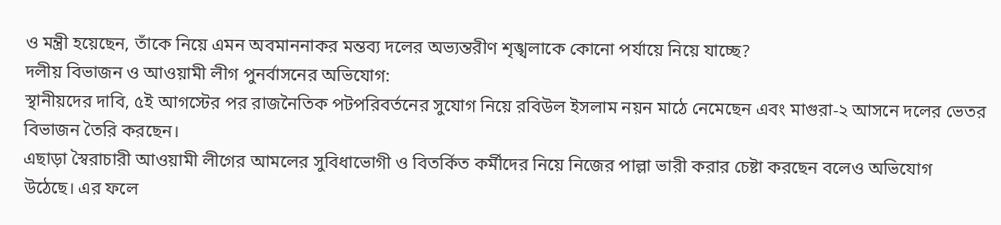ও মন্ত্রী হয়েছেন, তাঁকে নিয়ে এমন অবমাননাকর মন্তব্য দলের অভ্যন্তরীণ শৃঙ্খলাকে কোনো পর্যায়ে নিয়ে যাচ্ছে?
দলীয় বিভাজন ও আওয়ামী লীগ পুনর্বাসনের অভিযোগ:
স্থানীয়দের দাবি, ৫ই আগস্টের পর রাজনৈতিক পটপরিবর্তনের সুযোগ নিয়ে রবিউল ইসলাম নয়ন মাঠে নেমেছেন এবং মাগুরা-২ আসনে দলের ভেতর বিভাজন তৈরি করছেন।
এছাড়া স্বৈরাচারী আওয়ামী লীগের আমলের সুবিধাভোগী ও বিতর্কিত কর্মীদের নিয়ে নিজের পাল্লা ভারী করার চেষ্টা করছেন বলেও অভিযোগ উঠেছে। এর ফলে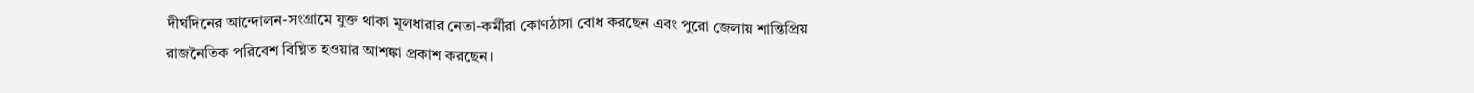দীর্ঘদিনের আন্দোলন-সংগ্রামে যুক্ত থাকা মূলধারার নেতা-কর্মীরা কোণঠাসা বোধ করছেন এবং পুরো জেলায় শান্তিপ্রিয় রাজনৈতিক পরিবেশ বিঘ্নিত হওয়ার আশঙ্কা প্রকাশ করছেন।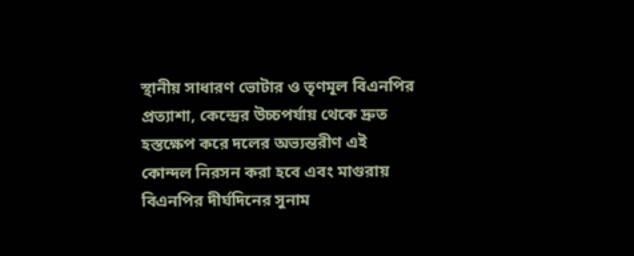স্থানীয় সাধারণ ভোটার ও তৃণমূল বিএনপির প্রত্যাশা, কেন্দ্রের উচ্চপর্যায় থেকে দ্রুত হস্তক্ষেপ করে দলের অভ্যন্তরীণ এই কোন্দল নিরসন করা হবে এবং মাগুরায় বিএনপির দীর্ঘদিনের সুনাম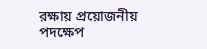রক্ষায় প্রয়োজনীয় পদক্ষেপ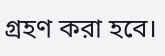গ্রহণ করা হবে।